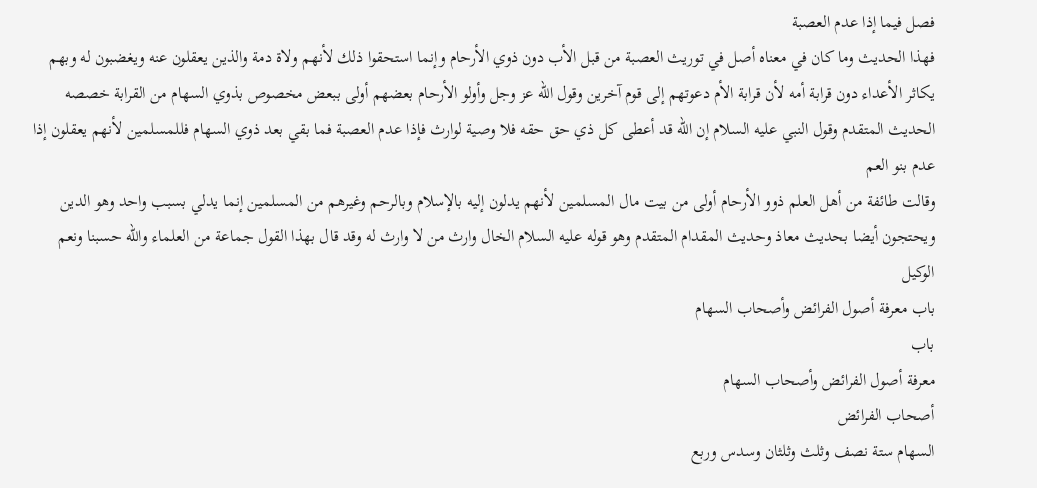فصل فيما إذا عدم العصبة
فهذا الحديث وما كان في معناه أصل في توريث العصبة من قبل الأب دون ذوي الأرحام وإنما استحقوا ذلك لأنهم ولاة دمة والذين يعقلون عنه ويغضبون له وبهم يكاثر الأعداء دون قرابة أمه لأن قرابة الأم دعوتهم إلى قوم آخرين وقول الله عز وجل وأولو الأرحام بعضهم أولى ببعض مخصوص بذوي السهام من القرابة خصصه الحديث المتقدم وقول النبي عليه السلام إن الله قد أعطى كل ذي حق حقه فلا وصية لوارث فإذا عدم العصبة فما بقي بعد ذوي السهام فللمسلمين لأنهم يعقلون إذا عدم بنو العم
وقالت طائفة من أهل العلم ذوو الأرحام أولى من بيت مال المسلمين لأنهم يدلون إليه بالإسلام وبالرحم وغيرهم من المسلمين إنما يدلي بسبب واحد وهو الدين ويحتجون أيضا بحديث معاذ وحديث المقدام المتقدم وهو قوله عليه السلام الخال وارث من لا وارث له وقد قال بهذا القول جماعة من العلماء والله حسبنا ونعم الوكيل
باب معرفة أصول الفرائض وأصحاب السهام
باب
معرفة أصول الفرائض وأصحاب السهام
أصحاب الفرائض
السهام ستة نصف وثلث وثلثان وسدس وربع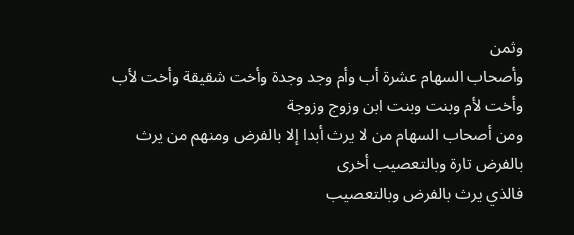وثمن
وأصحاب السهام عشرة أب وأم وجد وجدة وأخت شقيقة وأخت لأب وأخت لأم وبنت وبنت ابن وزوج وزوجة
ومن أصحاب السهام من لا يرث أبدا إلا بالفرض ومنهم من يرث بالفرض تارة وبالتعصيب أخرى
فالذي يرث بالفرض وبالتعصيب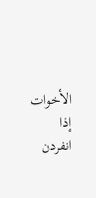الأخوات إذا انفردن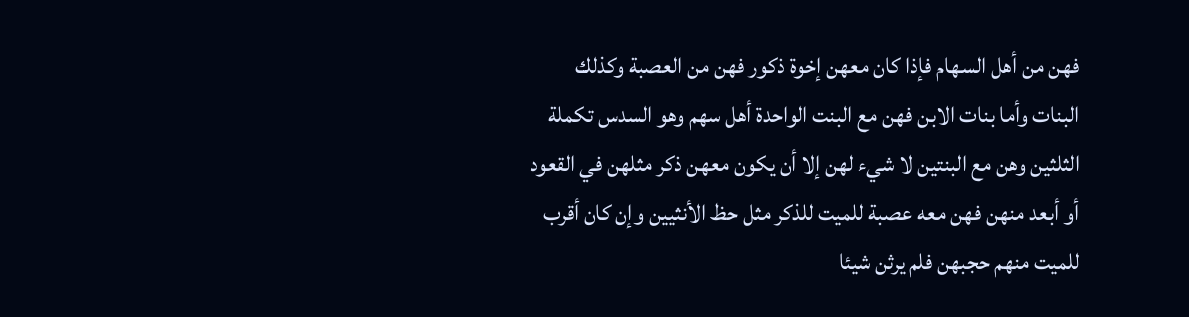فهن من أهل السهام فإذا كان معهن إخوة ذكور فهن من العصبة وكذلك البنات وأما بنات الابن فهن مع البنت الواحدة أهل سهم وهو السدس تكملة الثلثين وهن مع البنتين لا شيء لهن إلا أن يكون معهن ذكر مثلهن في القعود أو أبعد منهن فهن معه عصبة للميت للذكر مثل حظ الأنثيين وإن كان أقرب للميت منهم حجبهن فلم يرثن شيئا